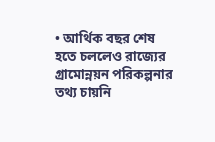• আর্থিক বছর শেষ হতে চললেও রাজ্যের গ্রামোন্নয়ন পরিকল্পনার তথ্য চায়নি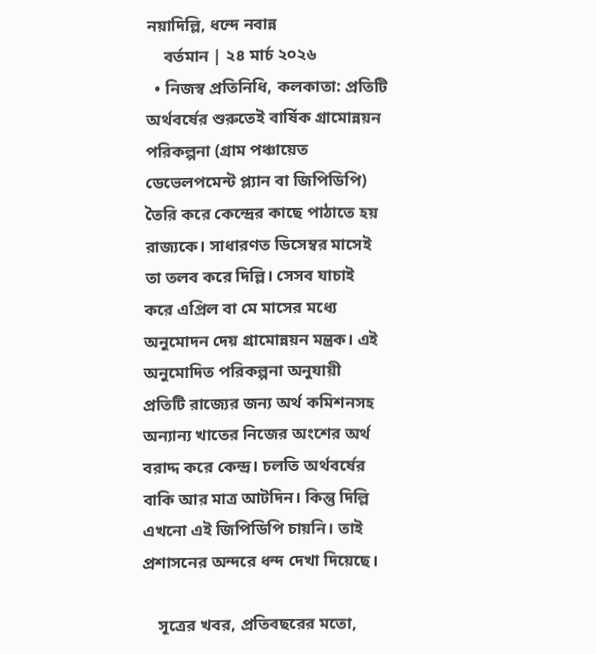নয়াদিল্লি, ধন্দে নবান্ন
    বর্তমান | ২৪ মার্চ ২০২৬
  • নিজস্ব প্রতিনিধি, কলকাতা: প্রতিটি অর্থবর্ষের শুরুতেই বার্ষিক গ্রামোন্নয়ন পরিকল্পনা (গ্রাম পঞ্চায়েত ডেভেলপমেন্ট প্ল্যান বা জিপিডিপি) তৈরি করে কেন্দ্রের কাছে পাঠাতে হয় রাজ্যকে। সাধারণত ডিসেম্বর মাসেই তা তলব করে দিল্লি। সেসব যাচাই করে এপ্রিল বা মে মাসের মধ্যে অনুমোদন দেয় গ্রামোন্নয়ন মন্ত্রক। এই অনুমোদিত পরিকল্পনা অনুযায়ী প্রতিটি রাজ্যের জন্য অর্থ কমিশনসহ অন্যান্য খাতের নিজের অংশের অর্থ বরাদ্দ করে কেন্দ্র। চলতি অর্থবর্ষের বাকি আর মাত্র আটদিন। কিন্তু দিল্লি এখনো এই জিপিডিপি চায়নি। তাই প্রশাসনের অন্দরে ধন্দ দেখা দিয়েছে।

    সূত্রের খবর, প্রতিবছরের মতো,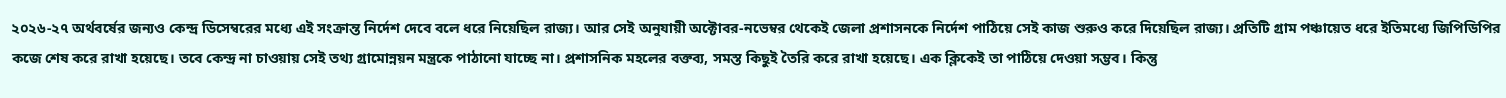২০২৬-২৭ অর্থবর্ষের জন্যও কেন্দ্র ডিসেম্বরের মধ্যে এই সংক্রান্ত নির্দেশ দেবে বলে ধরে নিয়েছিল রাজ্য। আর সেই অনুযায়ী অক্টোবর-নভেম্বর থেকেই জেলা প্রশাসনকে নির্দেশ পাঠিয়ে সেই কাজ শুরুও করে দিয়েছিল রাজ্য। প্রতিটি গ্রাম পঞ্চায়েত ধরে ইতিমধ্যে জিপিডিপির কজে শেষ করে রাখা হয়েছে। তবে কেন্দ্র না চাওয়ায় সেই তথ্য গ্রামোন্নয়ন মন্ত্রকে পাঠানো যাচ্ছে না। প্রশাসনিক মহলের বক্তব্য, সমস্ত কিছুই তৈরি করে রাখা হয়েছে। এক ক্লিকেই তা পাঠিয়ে দেওয়া সম্ভব। কিন্তু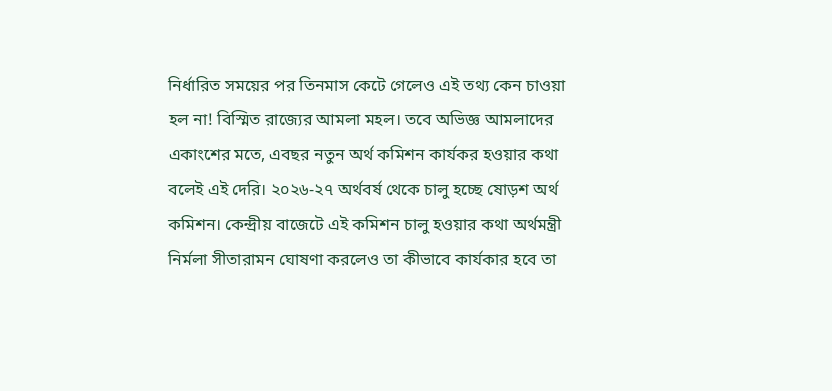নির্ধারিত সময়ের পর তিনমাস কেটে গেলেও এই তথ্য কেন চাওয়া হল না! বিস্মিত রাজ্যের আমলা মহল। তবে অভিজ্ঞ আমলাদের একাংশের মতে, এবছর নতুন অর্থ কমিশন কার্যকর হওয়ার কথা বলেই এই দেরি। ২০২৬-২৭ অর্থবর্ষ থেকে চালু হচ্ছে ষোড়শ অর্থ কমিশন। কেন্দ্রীয় বাজেটে এই কমিশন চালু হওয়ার কথা অর্থমন্ত্রী নির্মলা সীতারামন ঘোষণা করলেও তা কীভাবে কার্যকার হবে তা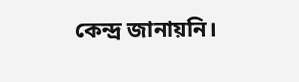কেন্দ্র জানায়নি।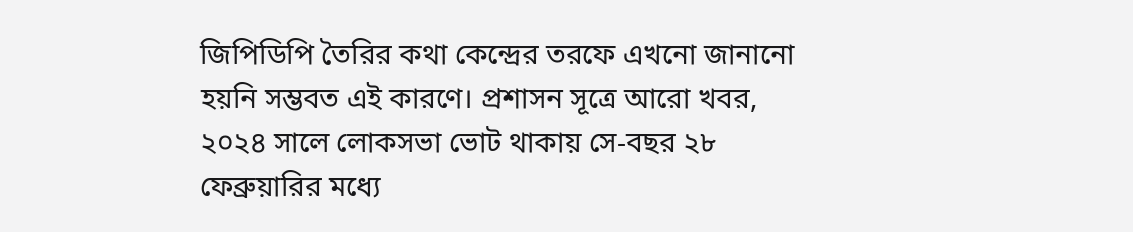জিপিডিপি তৈরির কথা কেন্দ্রের তরফে এখনো জানানো হয়নি সম্ভবত এই কারণে। প্রশাসন সূত্রে আরো খবর, ২০২৪ সালে লোকসভা ভোট থাকায় সে-বছর ২৮ ফেব্রুয়ারির মধ্যে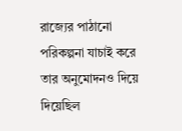রাজ্যের পাঠানো পরিকল্পনা যাচাই করে তার অনুমোদনও দিয়ে দিয়েছিল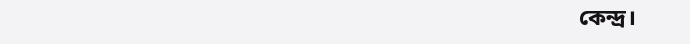কেন্দ্র।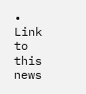• Link to this news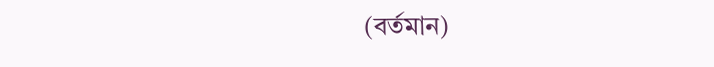(বর্তমান)